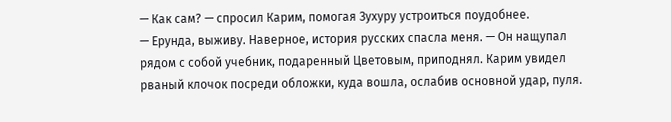— Как сам? — спросил Карим, помогая Зухуру устроиться поудобнее.
— Ерунда, выживу. Наверное, история русских спасла меня. — Он нащупал рядом с собой учебник, подаренный Цветовым, приподнял. Карим увидел рваный клочок посреди обложки, куда вошла, ослабив основной удар, пуля.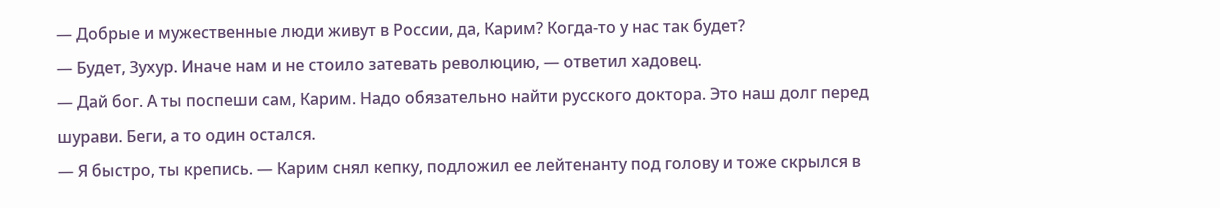— Добрые и мужественные люди живут в России, да, Карим? Когда-то у нас так будет?
— Будет, Зухур. Иначе нам и не стоило затевать революцию, — ответил хадовец.
— Дай бог. А ты поспеши сам, Карим. Надо обязательно найти русского доктора. Это наш долг перед шурави. Беги, а то один остался.
— Я быстро, ты крепись. — Карим снял кепку, подложил ее лейтенанту под голову и тоже скрылся в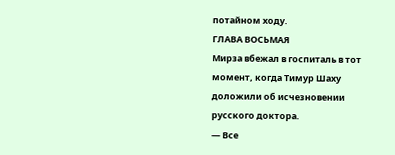потайном ходу.
ГЛАВА ВОСЬМАЯ
Мирза вбежал в госпиталь в тот момент, когда Тимур Шаху доложили об исчезновении русского доктора.
— Все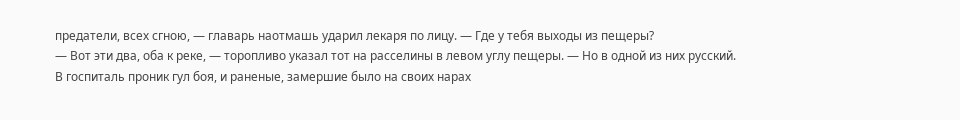предатели, всех сгною, — главарь наотмашь ударил лекаря по лицу. — Где у тебя выходы из пещеры?
— Вот эти два, оба к реке, — торопливо указал тот на расселины в левом углу пещеры. — Но в одной из них русский.
В госпиталь проник гул боя, и раненые, замершие было на своих нарах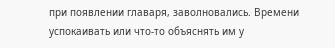при появлении главаря, заволновались. Времени успокаивать или что-то объяснять им у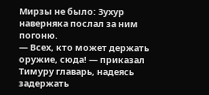Мирзы не было: Зухур наверняка послал за ним погоню.
— Всех, кто может держать оружие, сюда! — приказал Тимуру главарь, надеясь задержать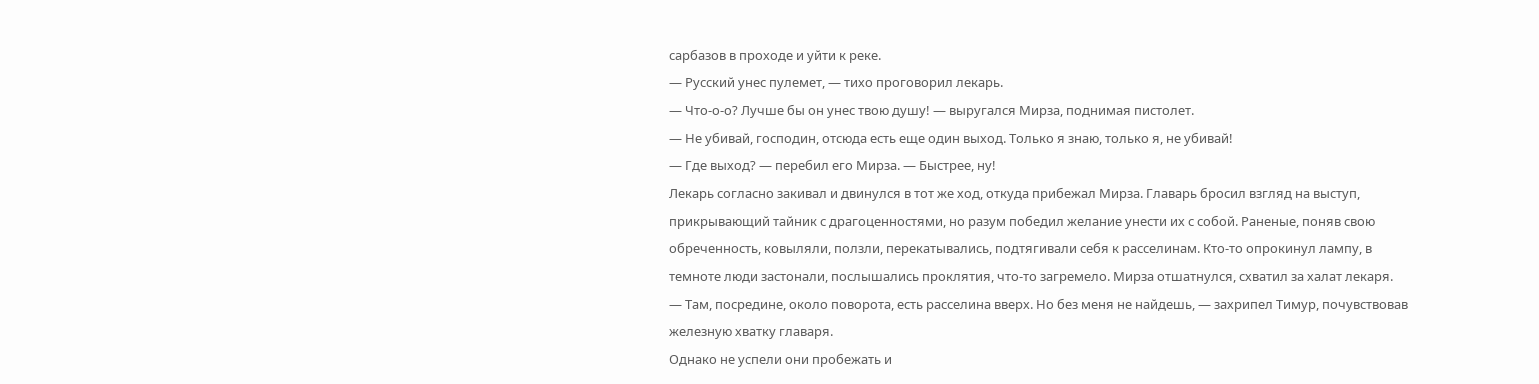сарбазов в проходе и уйти к реке.
— Русский унес пулемет, — тихо проговорил лекарь.
— Что-о-о? Лучше бы он унес твою душу! — выругался Мирза, поднимая пистолет.
— Не убивай, господин, отсюда есть еще один выход. Только я знаю, только я, не убивай!
— Где выход? — перебил его Мирза. — Быстрее, ну!
Лекарь согласно закивал и двинулся в тот же ход, откуда прибежал Мирза. Главарь бросил взгляд на выступ, прикрывающий тайник с драгоценностями, но разум победил желание унести их с собой. Раненые, поняв свою обреченность, ковыляли, ползли, перекатывались, подтягивали себя к расселинам. Кто-то опрокинул лампу, в темноте люди застонали, послышались проклятия, что-то загремело. Мирза отшатнулся, схватил за халат лекаря.
— Там, посредине, около поворота, есть расселина вверх. Но без меня не найдешь, — захрипел Тимур, почувствовав железную хватку главаря.
Однако не успели они пробежать и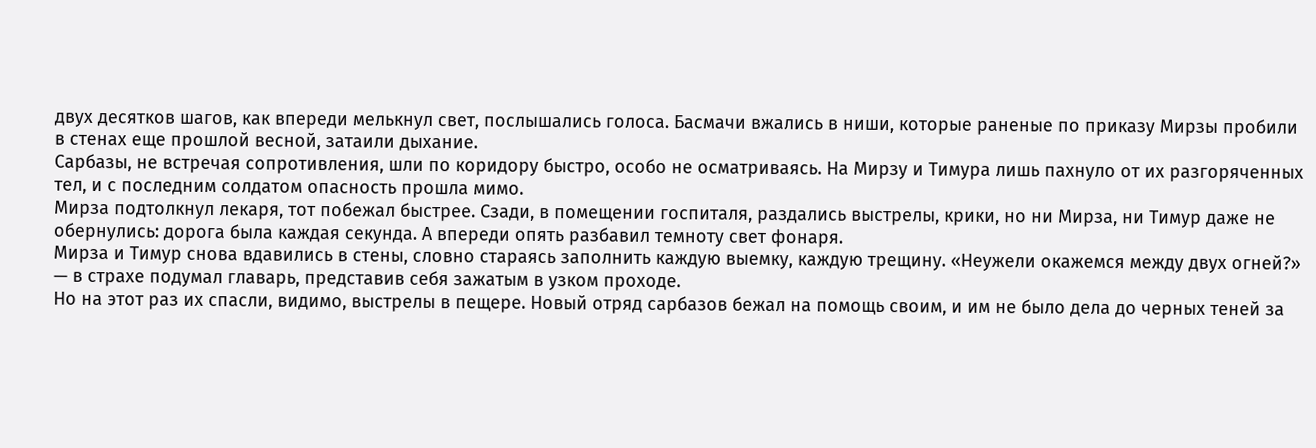двух десятков шагов, как впереди мелькнул свет, послышались голоса. Басмачи вжались в ниши, которые раненые по приказу Мирзы пробили в стенах еще прошлой весной, затаили дыхание.
Сарбазы, не встречая сопротивления, шли по коридору быстро, особо не осматриваясь. На Мирзу и Тимура лишь пахнуло от их разгоряченных тел, и с последним солдатом опасность прошла мимо.
Мирза подтолкнул лекаря, тот побежал быстрее. Сзади, в помещении госпиталя, раздались выстрелы, крики, но ни Мирза, ни Тимур даже не обернулись: дорога была каждая секунда. А впереди опять разбавил темноту свет фонаря.
Мирза и Тимур снова вдавились в стены, словно стараясь заполнить каждую выемку, каждую трещину. «Неужели окажемся между двух огней?» — в страхе подумал главарь, представив себя зажатым в узком проходе.
Но на этот раз их спасли, видимо, выстрелы в пещере. Новый отряд сарбазов бежал на помощь своим, и им не было дела до черных теней за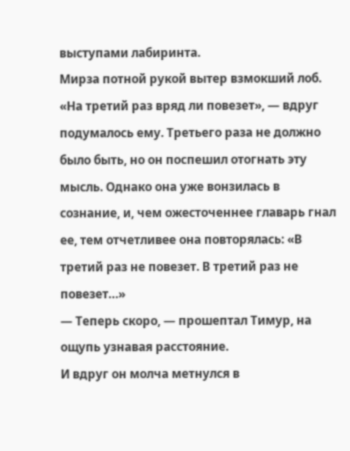выступами лабиринта.
Мирза потной рукой вытер взмокший лоб. «На третий раз вряд ли повезет», — вдруг подумалось ему. Третьего раза не должно было быть, но он поспешил отогнать эту мысль. Однако она уже вонзилась в сознание, и, чем ожесточеннее главарь гнал ее, тем отчетливее она повторялась: «В третий раз не повезет. В третий раз не повезет…»
— Теперь скоро, — прошептал Тимур, на ощупь узнавая расстояние.
И вдруг он молча метнулся в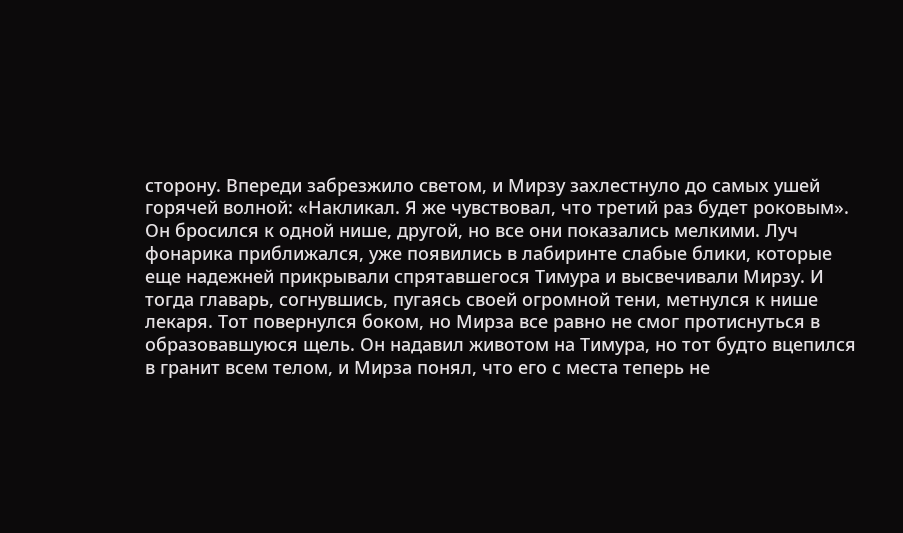сторону. Впереди забрезжило светом, и Мирзу захлестнуло до самых ушей горячей волной: «Накликал. Я же чувствовал, что третий раз будет роковым».
Он бросился к одной нише, другой, но все они показались мелкими. Луч фонарика приближался, уже появились в лабиринте слабые блики, которые еще надежней прикрывали спрятавшегося Тимура и высвечивали Мирзу. И тогда главарь, согнувшись, пугаясь своей огромной тени, метнулся к нише лекаря. Тот повернулся боком, но Мирза все равно не смог протиснуться в образовавшуюся щель. Он надавил животом на Тимура, но тот будто вцепился в гранит всем телом, и Мирза понял, что его с места теперь не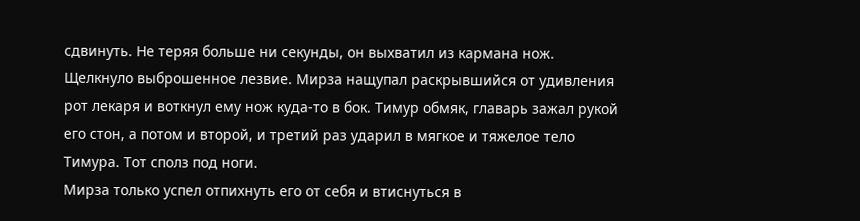сдвинуть. Не теряя больше ни секунды, он выхватил из кармана нож.
Щелкнуло выброшенное лезвие. Мирза нащупал раскрывшийся от удивления рот лекаря и воткнул ему нож куда-то в бок. Тимур обмяк, главарь зажал рукой его стон, а потом и второй, и третий раз ударил в мягкое и тяжелое тело Тимура. Тот сполз под ноги.
Мирза только успел отпихнуть его от себя и втиснуться в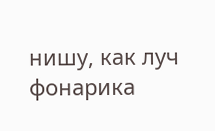нишу, как луч фонарика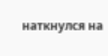наткнулся на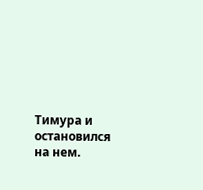Тимура и остановился на нем.